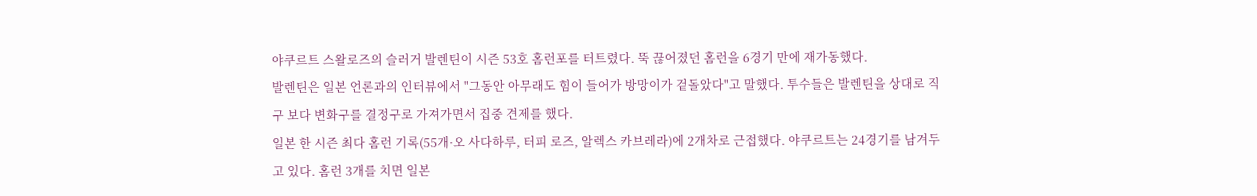야쿠르트 스왈로즈의 슬러거 발렌틴이 시즌 53호 홈런포를 터트렸다. 뚝 끊어졌던 홈런을 6경기 만에 재가동했다.
발렌틴은 일본 언론과의 인터뷰에서 "그동안 아무래도 힘이 들어가 방망이가 겉돌았다"고 말했다. 투수들은 발렌틴을 상대로 직구 보다 변화구를 결정구로 가져가면서 집중 견제를 했다.
일본 한 시즌 최다 홈런 기록(55개·오 사다하루, 터피 로즈, 알렉스 카브레라)에 2개차로 근접했다. 야쿠르트는 24경기를 남겨두고 있다. 홈런 3개를 치면 일본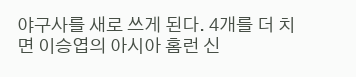야구사를 새로 쓰게 된다. 4개를 더 치면 이승엽의 아시아 홈런 신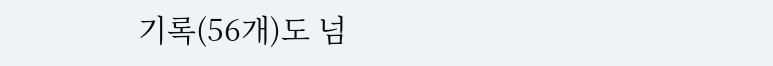기록(56개)도 넘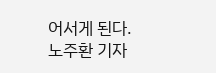어서게 된다.
노주환 기자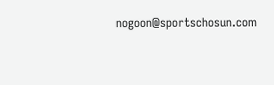nogoon@sportschosun.com